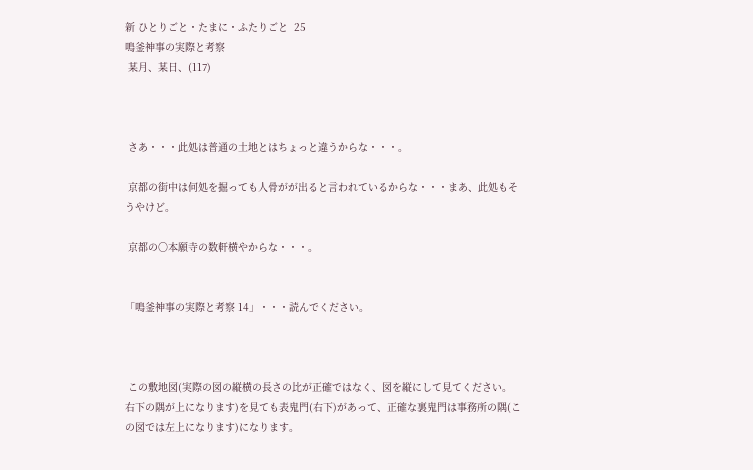新 ひとりごと・たまに・ふたりごと  25
鳴釜神事の実際と考察
 某月、某日、(117)



 さあ・・・此処は普通の土地とはちょっと違うからな・・・。

 京都の街中は何処を掘っても人骨がが出ると言われているからな・・・まあ、此処もそうやけど。

 京都の〇本願寺の数軒横やからな・・・。


「鳴釜神事の実際と考察 14」・・・読んでください。



 この敷地図(実際の図の縦横の長さの比が正確ではなく、図を縦にして見てください。右下の隅が上になります)を見ても表鬼門(右下)があって、正確な裏鬼門は事務所の隅(この図では左上になります)になります。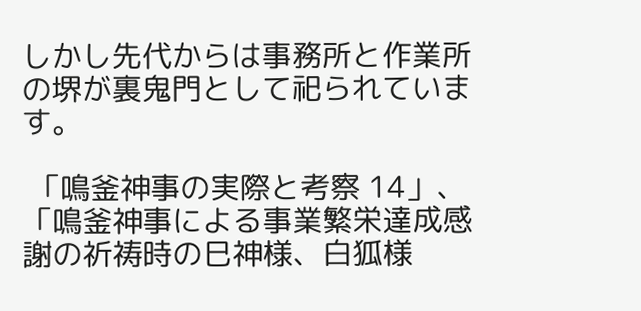しかし先代からは事務所と作業所の堺が裏鬼門として祀られています。

 「鳴釜神事の実際と考察 14」、
「鳴釜神事による事業繁栄達成感謝の祈祷時の巳神様、白狐様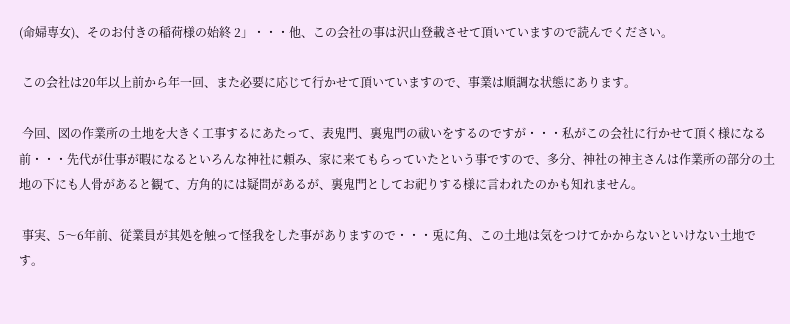(命婦専女)、そのお付きの稲荷様の始終 2」・・・他、この会社の事は沢山登載させて頂いていますので読んでください。

 この会社は20年以上前から年一回、また必要に応じて行かせて頂いていますので、事業は順調な状態にあります。

 今回、図の作業所の土地を大きく工事するにあたって、表鬼門、裏鬼門の祓いをするのですが・・・私がこの会社に行かせて頂く様になる前・・・先代が仕事が暇になるといろんな神社に頼み、家に来てもらっていたという事ですので、多分、神社の神主さんは作業所の部分の土地の下にも人骨があると観て、方角的には疑問があるが、裏鬼門としてお祀りする様に言われたのかも知れません。

 事実、5〜6年前、従業員が其処を触って怪我をした事がありますので・・・兎に角、この土地は気をつけてかからないといけない土地です。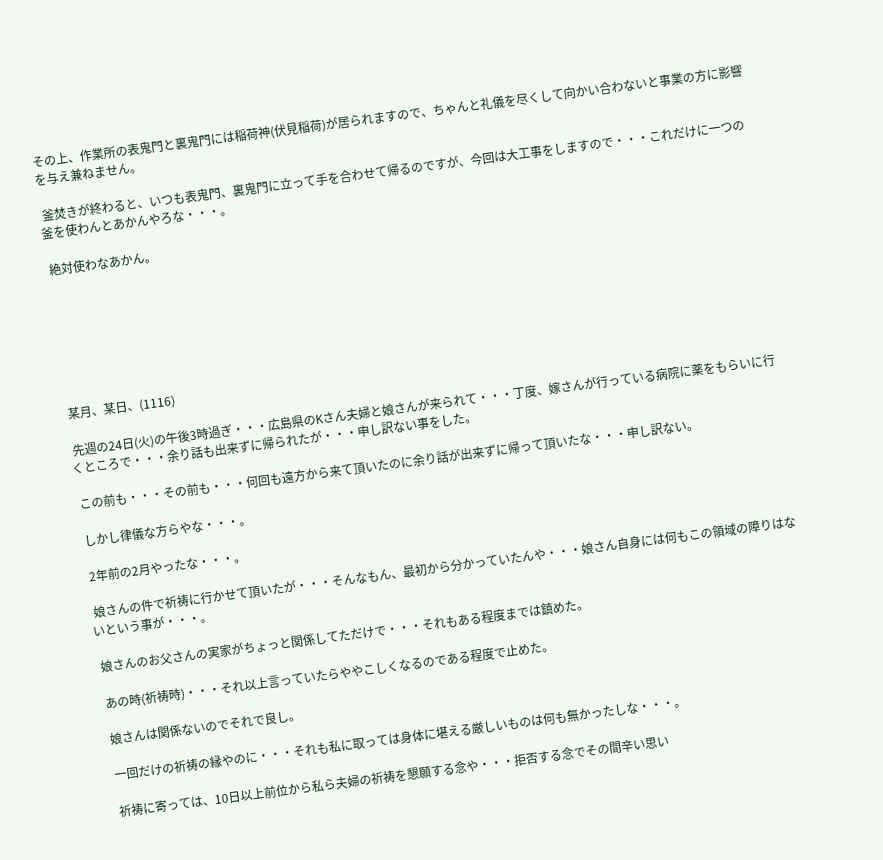その上、作業所の表鬼門と裏鬼門には稲荷神(伏見稲荷)が居られますので、ちゃんと礼儀を尽くして向かい合わないと事業の方に影響を与え兼ねません。

 釜焚きが終わると、いつも表鬼門、裏鬼門に立って手を合わせて帰るのですが、今回は大工事をしますので・・・これだけに一つの釜を使わんとあかんやろな・・・。

 絶対使わなあかん。







 某月、某日、(1116)

 先週の24日(火)の午後3時過ぎ・・・広島県のKさん夫婦と娘さんが来られて・・・丁度、嫁さんが行っている病院に薬をもらいに行くところで・・・余り話も出来ずに帰られたが・・・申し訳ない事をした。

 この前も・・・その前も・・・何回も遠方から来て頂いたのに余り話が出来ずに帰って頂いたな・・・申し訳ない。

 しかし律儀な方らやな・・・。

 2年前の2月やったな・・・。

 娘さんの件で祈祷に行かせて頂いたが・・・そんなもん、最初から分かっていたんや・・・娘さん自身には何もこの領域の障りはないという事が・・・。

 娘さんのお父さんの実家がちょっと関係してただけで・・・それもある程度までは鎮めた。

 あの時(祈祷時)・・・それ以上言っていたらややこしくなるのである程度で止めた。

 娘さんは関係ないのでそれで良し。

 一回だけの祈祷の縁やのに・・・それも私に取っては身体に堪える厳しいものは何も無かったしな・・・。

 祈祷に寄っては、10日以上前位から私ら夫婦の祈祷を懇願する念や・・・拒否する念でその間辛い思い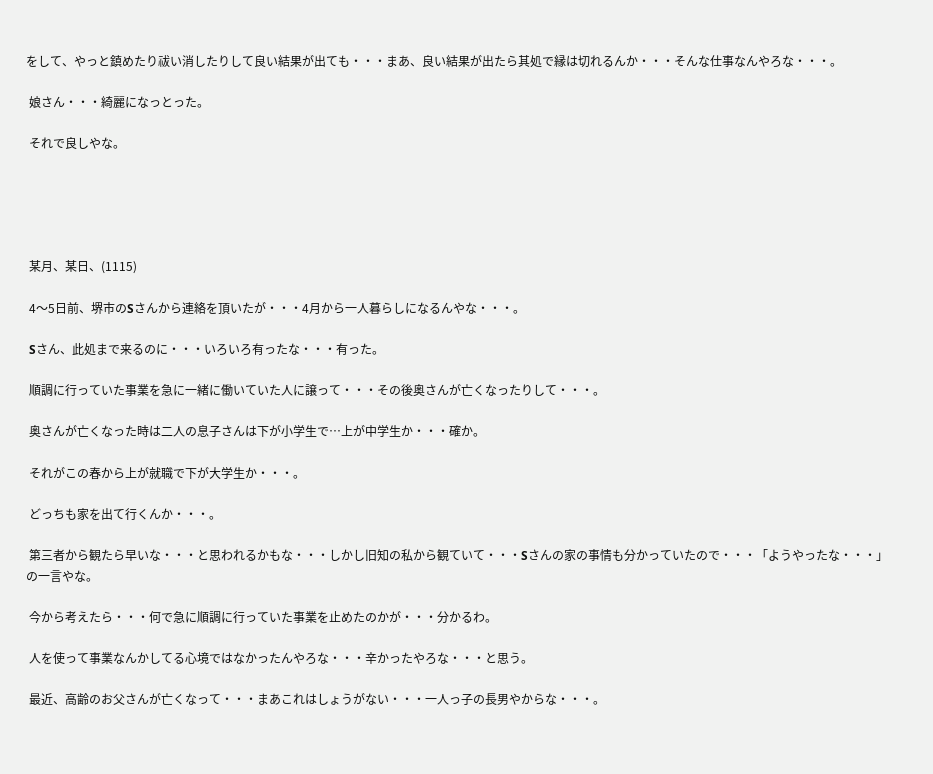をして、やっと鎮めたり祓い消したりして良い結果が出ても・・・まあ、良い結果が出たら其処で縁は切れるんか・・・そんな仕事なんやろな・・・。

 娘さん・・・綺麗になっとった。

 それで良しやな。





 某月、某日、(1115)

 4〜5日前、堺市のSさんから連絡を頂いたが・・・4月から一人暮らしになるんやな・・・。

 Sさん、此処まで来るのに・・・いろいろ有ったな・・・有った。

 順調に行っていた事業を急に一緒に働いていた人に譲って・・・その後奥さんが亡くなったりして・・・。

 奥さんが亡くなった時は二人の息子さんは下が小学生で…上が中学生か・・・確か。

 それがこの春から上が就職で下が大学生か・・・。

 どっちも家を出て行くんか・・・。

 第三者から観たら早いな・・・と思われるかもな・・・しかし旧知の私から観ていて・・・Sさんの家の事情も分かっていたので・・・「ようやったな・・・」の一言やな。

 今から考えたら・・・何で急に順調に行っていた事業を止めたのかが・・・分かるわ。

 人を使って事業なんかしてる心境ではなかったんやろな・・・辛かったやろな・・・と思う。

 最近、高齢のお父さんが亡くなって・・・まあこれはしょうがない・・・一人っ子の長男やからな・・・。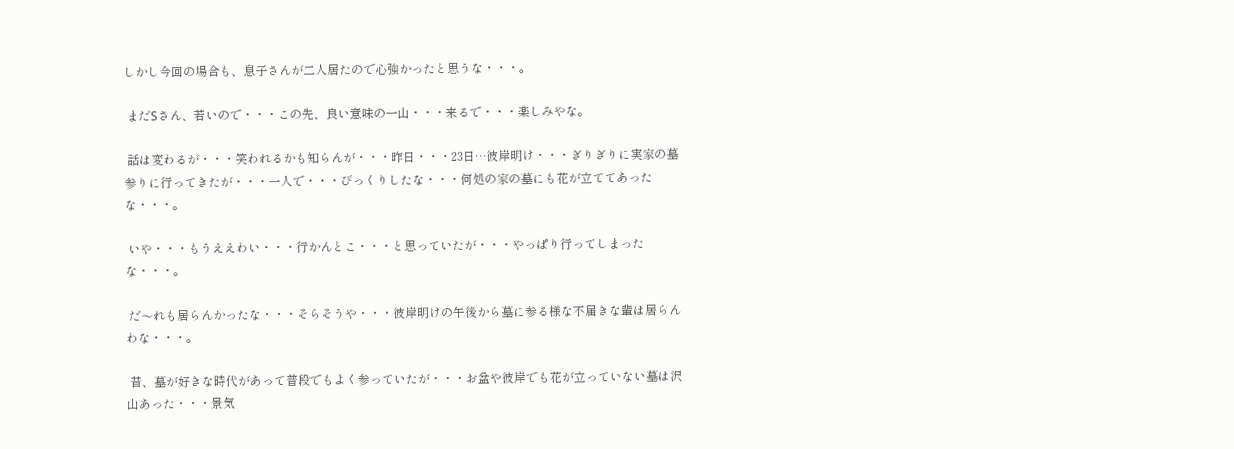しかし今回の場合も、息子さんが二人居たので心強かったと思うな・・・。

 まだSさん、若いので・・・この先、良い意味の一山・・・来るで・・・楽しみやな。

 話は変わるが・・・笑われるかも知らんが・・・昨日・・・23日…彼岸明け・・・ぎりぎりに実家の墓参りに行ってきたが・・・一人で・・・びっくりしたな・・・何処の家の墓にも花が立ててあったな・・・。

 いや・・・もうええわい・・・行かんとこ・・・と思っていたが・・・やっぱり行ってしまったな・・・。

 だ〜れも居らんかったな・・・そらそうや・・・彼岸明けの午後から墓に参る様な不届きな輩は居らんわな・・・。

 昔、墓が好きな時代があって普段でもよく参っていたが・・・お盆や彼岸でも花が立っていない墓は沢山あった・・・景気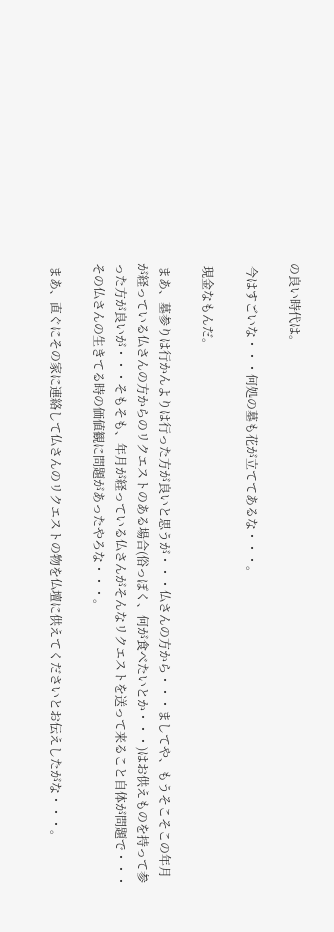の良い時代は。

 今はすごいな・・・何処の墓も花が立ててあるな・・・。

 現金なもんだ。

 まあ、墓参りは行かんよりは行った方が良いと思うが・・・仏さんの方から・・・ましてや、もうそこそこの年月が経っている仏さんの方からのリクエストのある場合(俗っぽく、何が食べたいとか・・・)はお供えものを持って参った方が良いが・・・そもそも、年月が経っている仏さんがそんなリクエストを送って来ること自体が問題で・・・その仏さんの生きてる時の価値観に問題があったやろな・・・。

 まあ、直ぐにその家に連絡して仏さんのリクエストの物を仏壇に供えてくださいとお伝えしたがな・・・。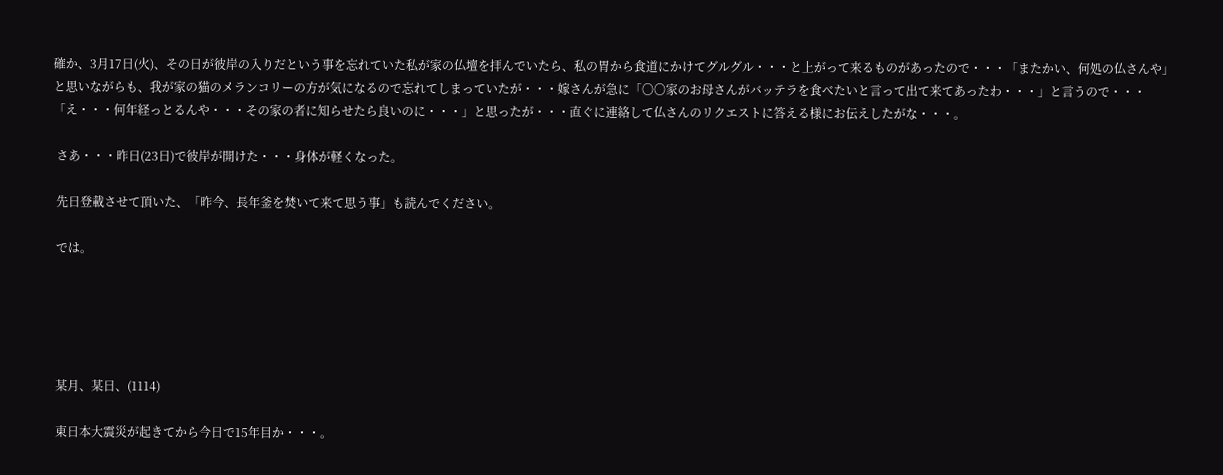確か、3月17日(火)、その日が彼岸の入りだという事を忘れていた私が家の仏壇を拝んでいたら、私の胃から食道にかけてグルグル・・・と上がって来るものがあったので・・・「またかい、何処の仏さんや」と思いながらも、我が家の猫のメランコリーの方が気になるので忘れてしまっていたが・・・嫁さんが急に「〇〇家のお母さんがバッテラを食べたいと言って出て来てあったわ・・・」と言うので・・・「え・・・何年経っとるんや・・・その家の者に知らせたら良いのに・・・」と思ったが・・・直ぐに連絡して仏さんのリクエストに答える様にお伝えしたがな・・・。

 さあ・・・昨日(23日)で彼岸が開けた・・・身体が軽くなった。

 先日登載させて頂いた、「昨今、長年釜を焚いて来て思う事」も読んでください。

 では。





 某月、某日、(1114)

 東日本大震災が起きてから今日で15年目か・・・。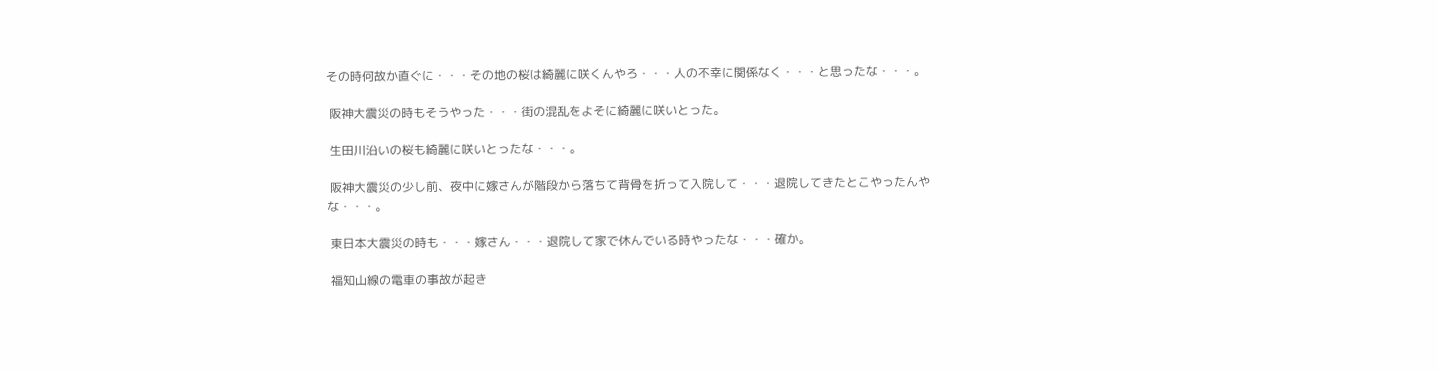その時何故か直ぐに・・・その地の桜は綺麗に咲くんやろ・・・人の不幸に関係なく・・・と思ったな・・・。

 阪神大震災の時もそうやった・・・街の混乱をよそに綺麗に咲いとった。

 生田川沿いの桜も綺麗に咲いとったな・・・。

 阪神大震災の少し前、夜中に嫁さんが階段から落ちて背骨を折って入院して・・・退院してきたとこやったんやな・・・。

 東日本大震災の時も・・・嫁さん・・・退院して家で休んでいる時やったな・・・確か。

 福知山線の電車の事故が起き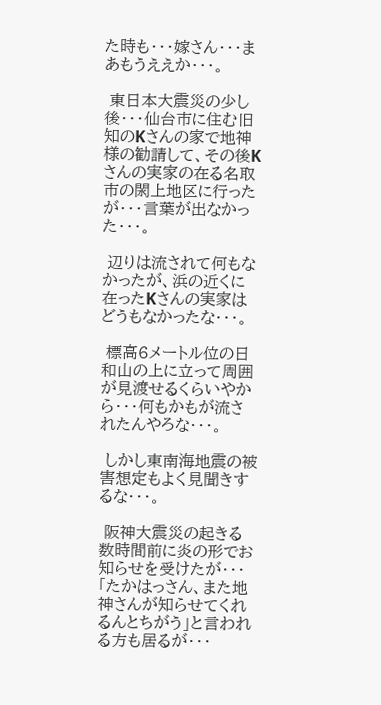た時も・・・嫁さん・・・まあもうええか・・・。

 東日本大震災の少し後・・・仙台市に住む旧知のKさんの家で地神様の勧請して、その後Kさんの実家の在る名取市の閖上地区に行ったが・・・言葉が出なかった・・・。

 辺りは流されて何もなかったが、浜の近くに在ったKさんの実家はどうもなかったな・・・。

 標高6メートル位の日和山の上に立って周囲が見渡せるくらいやから・・・何もかもが流されたんやろな・・・。

 しかし東南海地震の被害想定もよく見聞きするな・・・。

 阪神大震災の起きる数時間前に炎の形でお知らせを受けたが・・・「たかはっさん、また地神さんが知らせてくれるんとちがう」と言われる方も居るが・・・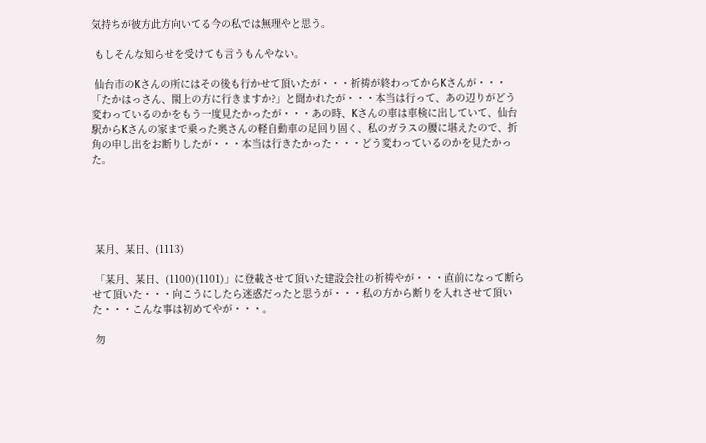気持ちが彼方此方向いてる今の私では無理やと思う。

 もしそんな知らせを受けても言うもんやない。

 仙台市のKさんの所にはその後も行かせて頂いたが・・・祈祷が終わってからKさんが・・・「たかはっさん、閖上の方に行きますか?」と聞かれたが・・・本当は行って、あの辺りがどう変わっているのかをもう一度見たかったが・・・あの時、Kさんの車は車検に出していて、仙台駅からKさんの家まで乗った奥さんの軽自動車の足回り固く、私のガラスの腰に堪えたので、折角の申し出をお断りしたが・・・本当は行きたかった・・・どう変わっているのかを見たかった。





 某月、某日、(1113)

 「某月、某日、(1100)(1101)」に登載させて頂いた建設会社の祈祷やが・・・直前になって断らせて頂いた・・・向こうにしたら迷惑だったと思うが・・・私の方から断りを入れさせて頂いた・・・こんな事は初めてやが・・・。

 勿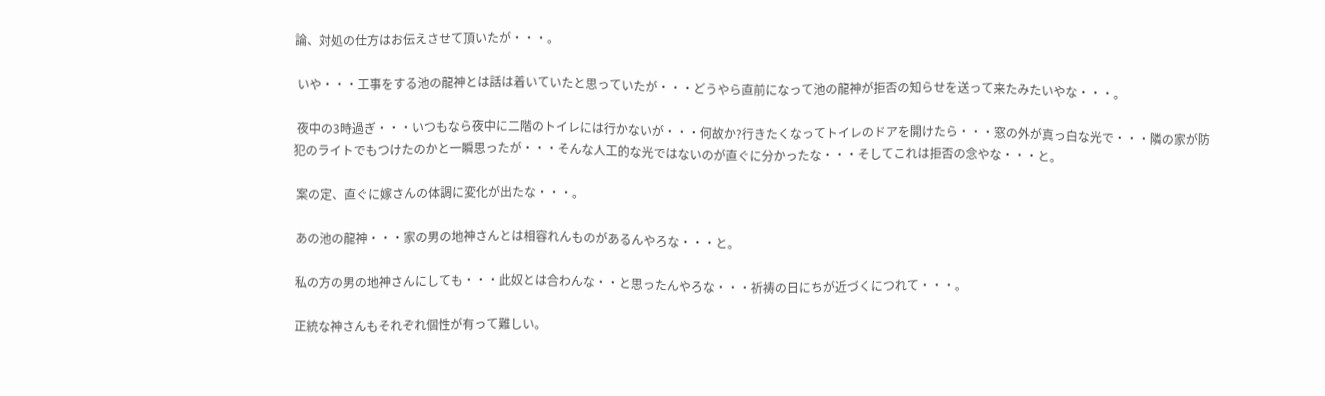論、対処の仕方はお伝えさせて頂いたが・・・。

 いや・・・工事をする池の龍神とは話は着いていたと思っていたが・・・どうやら直前になって池の龍神が拒否の知らせを送って来たみたいやな・・・。

 夜中の3時過ぎ・・・いつもなら夜中に二階のトイレには行かないが・・・何故か?行きたくなってトイレのドアを開けたら・・・窓の外が真っ白な光で・・・隣の家が防犯のライトでもつけたのかと一瞬思ったが・・・そんな人工的な光ではないのが直ぐに分かったな・・・そしてこれは拒否の念やな・・・と。

 案の定、直ぐに嫁さんの体調に変化が出たな・・・。

 あの池の龍神・・・家の男の地神さんとは相容れんものがあるんやろな・・・と。

 私の方の男の地神さんにしても・・・此奴とは合わんな・・と思ったんやろな・・・祈祷の日にちが近づくにつれて・・・。

 正統な神さんもそれぞれ個性が有って難しい。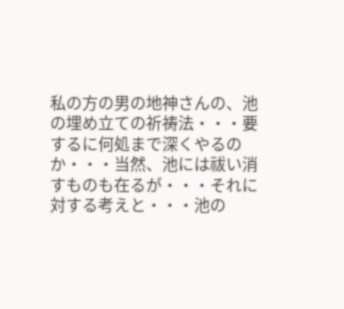私の方の男の地神さんの、池の埋め立ての祈祷法・・・要するに何処まで深くやるのか・・・当然、池には祓い消すものも在るが・・・それに対する考えと・・・池の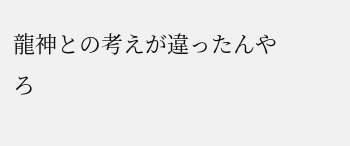龍神との考えが違ったんやろ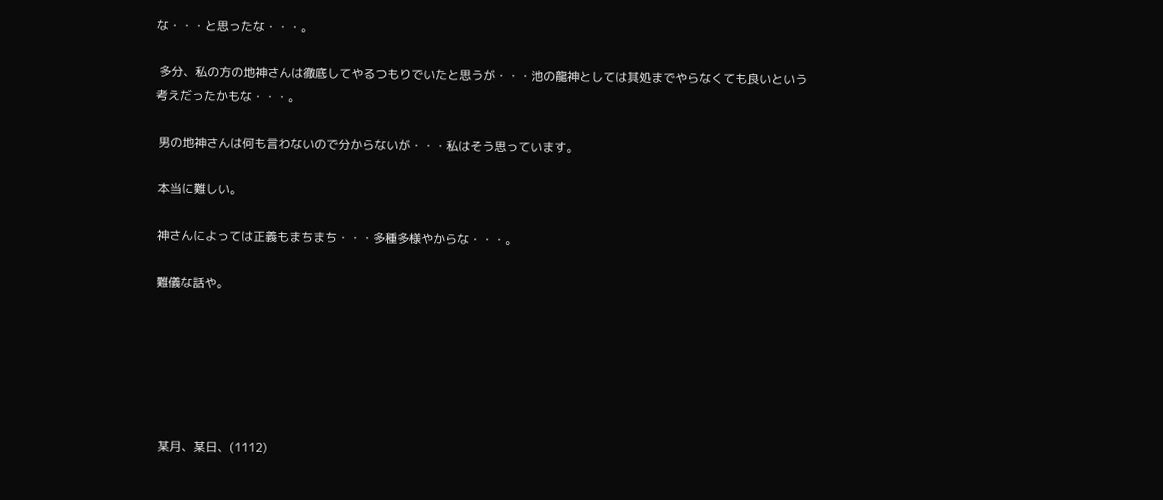な・・・と思ったな・・・。

 多分、私の方の地神さんは徹底してやるつもりでいたと思うが・・・池の龍神としては其処までやらなくても良いという考えだったかもな・・・。

 男の地神さんは何も言わないので分からないが・・・私はそう思っています。

 本当に難しい。

 神さんによっては正義もまちまち・・・多種多様やからな・・・。

 難儀な話や。






  某月、某日、(1112)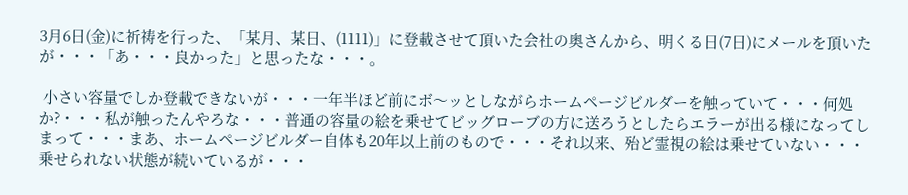3月6日(金)に祈祷を行った、「某月、某日、(1111)」に登載させて頂いた会社の奥さんから、明くる日(7日)にメールを頂いたが・・・「あ・・・良かった」と思ったな・・・。

 小さい容量でしか登載できないが・・・一年半ほど前にボ〜ッとしながらホームページビルダーを触っていて・・・何処か?・・・私が触ったんやろな・・・普通の容量の絵を乗せてビッグローブの方に送ろうとしたらエラーが出る様になってしまって・・・まあ、ホームページビルダー自体も20年以上前のもので・・・それ以来、殆ど霊視の絵は乗せていない・・・乗せられない状態が続いているが・・・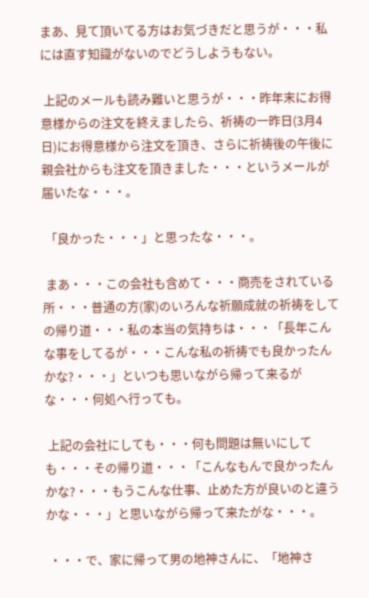まあ、見て頂いてる方はお気づきだと思うが・・・私には直す知識がないのでどうしようもない。

 上記のメールも読み難いと思うが・・・昨年末にお得意様からの注文を終えましたら、祈祷の一昨日(3月4日)にお得意様から注文を頂き、さらに祈祷後の午後に親会社からも注文を頂きました・・・というメールが届いたな・・・。

 「良かった・・・」と思ったな・・・。

 まあ・・・この会社も含めて・・・商売をされている所・・・普通の方(家)のいろんな祈願成就の祈祷をしての帰り道・・・私の本当の気持ちは・・・「長年こんな事をしてるが・・・こんな私の祈祷でも良かったんかな?・・・」といつも思いながら帰って来るがな・・・何処へ行っても。

 上記の会社にしても・・・何も問題は無いにしても・・・その帰り道・・・「こんなもんで良かったんかな?・・・もうこんな仕事、止めた方が良いのと違うかな・・・」と思いながら帰って来たがな・・・。

 ・・・で、家に帰って男の地神さんに、「地神さ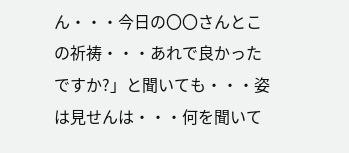ん・・・今日の〇〇さんとこの祈祷・・・あれで良かったですか?」と聞いても・・・姿は見せんは・・・何を聞いて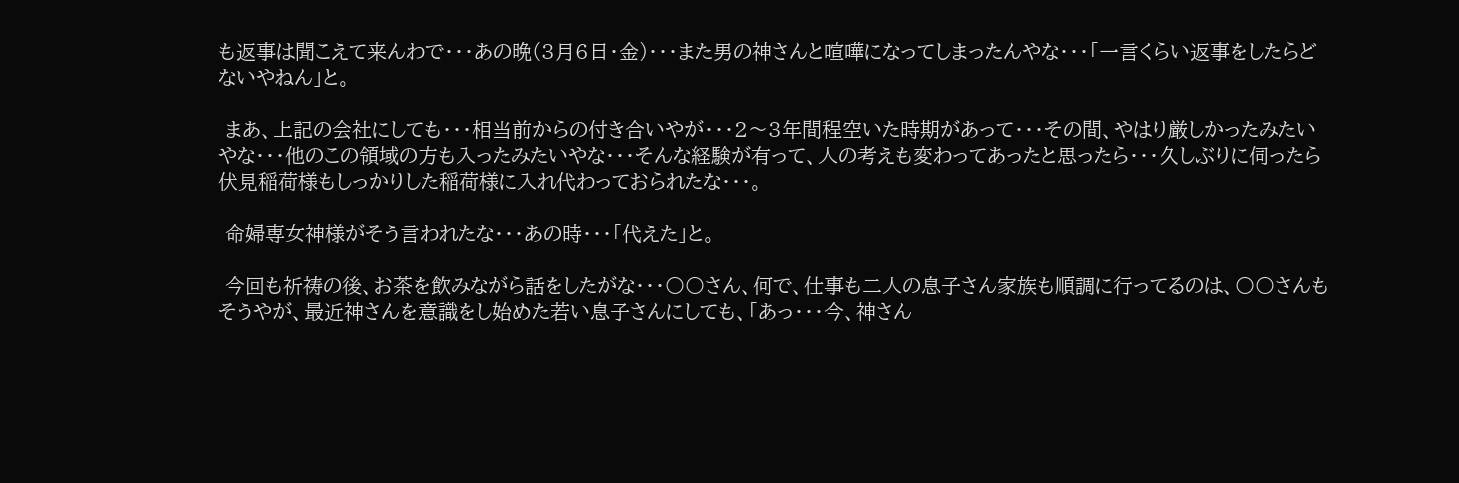も返事は聞こえて来んわで・・・あの晩(3月6日・金)・・・また男の神さんと喧嘩になってしまったんやな・・・「一言くらい返事をしたらどないやねん」と。

 まあ、上記の会社にしても・・・相当前からの付き合いやが・・・2〜3年間程空いた時期があって・・・その間、やはり厳しかったみたいやな・・・他のこの領域の方も入ったみたいやな・・・そんな経験が有って、人の考えも変わってあったと思ったら・・・久しぶりに伺ったら伏見稲荷様もしっかりした稲荷様に入れ代わっておられたな・・・。

 命婦専女神様がそう言われたな・・・あの時・・・「代えた」と。

 今回も祈祷の後、お茶を飲みながら話をしたがな・・・〇〇さん、何で、仕事も二人の息子さん家族も順調に行ってるのは、〇〇さんもそうやが、最近神さんを意識をし始めた若い息子さんにしても、「あっ・・・今、神さん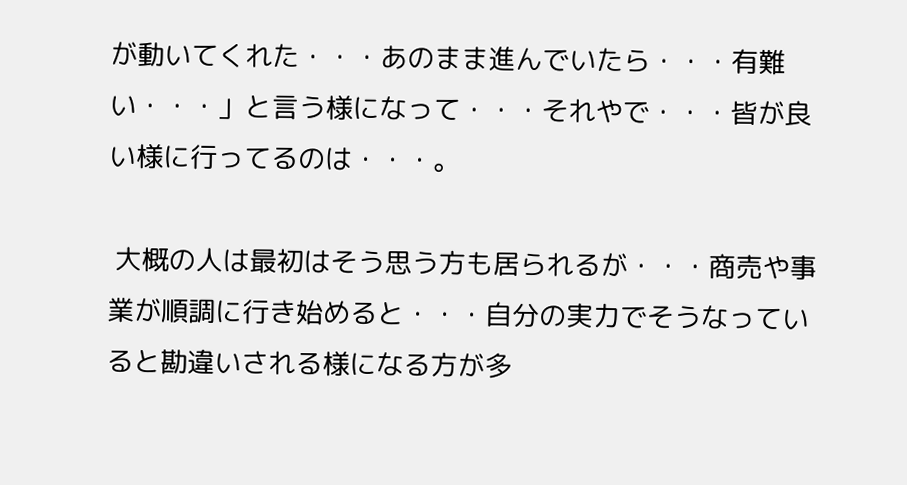が動いてくれた・・・あのまま進んでいたら・・・有難い・・・」と言う様になって・・・それやで・・・皆が良い様に行ってるのは・・・。

 大概の人は最初はそう思う方も居られるが・・・商売や事業が順調に行き始めると・・・自分の実力でそうなっていると勘違いされる様になる方が多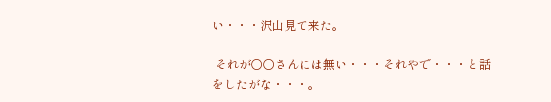い・・・沢山見て来た。

 それが〇〇さんには無い・・・それやで・・・と話をしたがな・・・。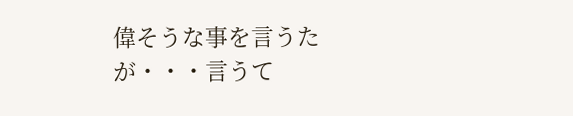偉そうな事を言うたが・・・言うて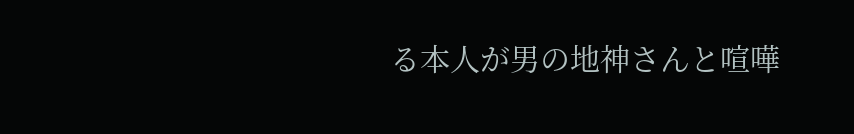る本人が男の地神さんと喧嘩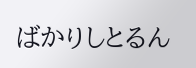ばかりしとるん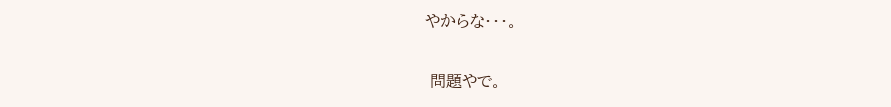やからな・・・。

 問題やで。